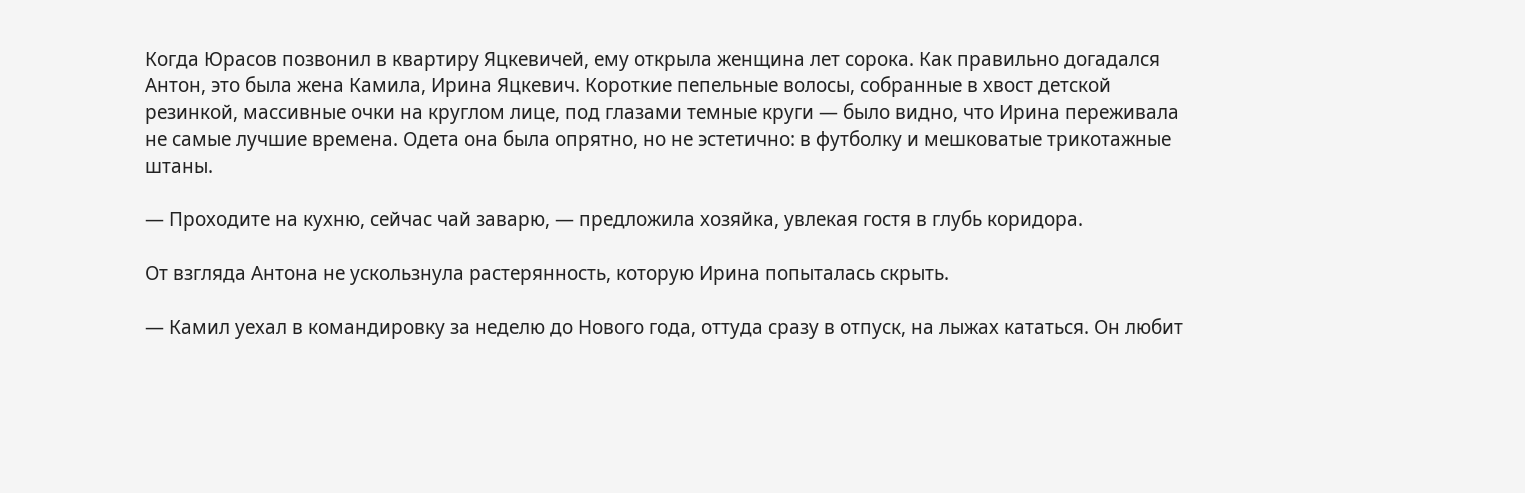Когда Юрасов позвонил в квартиру Яцкевичей, ему открыла женщина лет сорока. Как правильно догадался Антон, это была жена Камила, Ирина Яцкевич. Короткие пепельные волосы, собранные в хвост детской резинкой, массивные очки на круглом лице, под глазами темные круги — было видно, что Ирина переживала не самые лучшие времена. Одета она была опрятно, но не эстетично: в футболку и мешковатые трикотажные штаны.

— Проходите на кухню, сейчас чай заварю, — предложила хозяйка, увлекая гостя в глубь коридора.

От взгляда Антона не ускользнула растерянность, которую Ирина попыталась скрыть.

— Камил уехал в командировку за неделю до Нового года, оттуда сразу в отпуск, на лыжах кататься. Он любит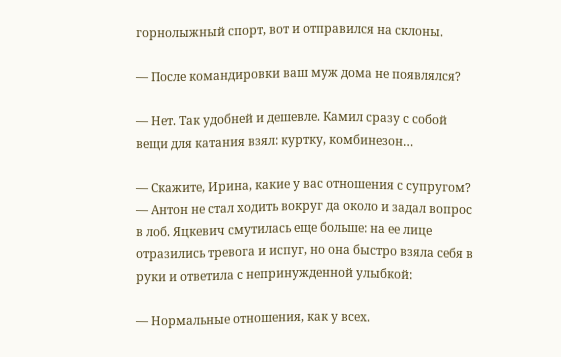горнолыжный спорт, вот и отправился на склоны.

— После командировки ваш муж дома не появлялся?

— Нет. Так удобней и дешевле. Камил сразу с собой вещи для катания взял: куртку, комбинезон…

— Скажите, Ирина, какие у вас отношения с супругом? — Антон не стал ходить вокруг да около и задал вопрос в лоб. Яцкевич смутилась еще больше: на ее лице отразились тревога и испуг, но она быстро взяла себя в руки и ответила с непринужденной улыбкой:

— Нормальные отношения, как у всех.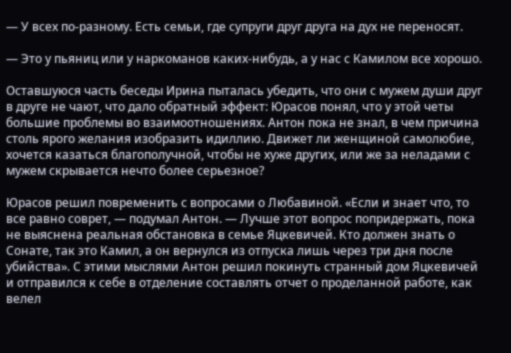— У всех по-разному. Есть семьи, где супруги друг друга на дух не переносят.

— Это у пьяниц или у наркоманов каких-нибудь, а у нас с Камилом все хорошо.

Оставшуюся часть беседы Ирина пыталась убедить, что они с мужем души друг в друге не чают, что дало обратный эффект: Юрасов понял, что у этой четы большие проблемы во взаимоотношениях. Антон пока не знал, в чем причина столь ярого желания изобразить идиллию. Движет ли женщиной самолюбие, хочется казаться благополучной, чтобы не хуже других, или же за неладами с мужем скрывается нечто более серьезное?

Юрасов решил повременить с вопросами о Любавиной. «Если и знает что, то все равно соврет, — подумал Антон. — Лучше этот вопрос попридержать, пока не выяснена реальная обстановка в семье Яцкевичей. Кто должен знать о Сонате, так это Камил, а он вернулся из отпуска лишь через три дня после убийства». С этими мыслями Антон решил покинуть странный дом Яцкевичей и отправился к себе в отделение составлять отчет о проделанной работе, как велел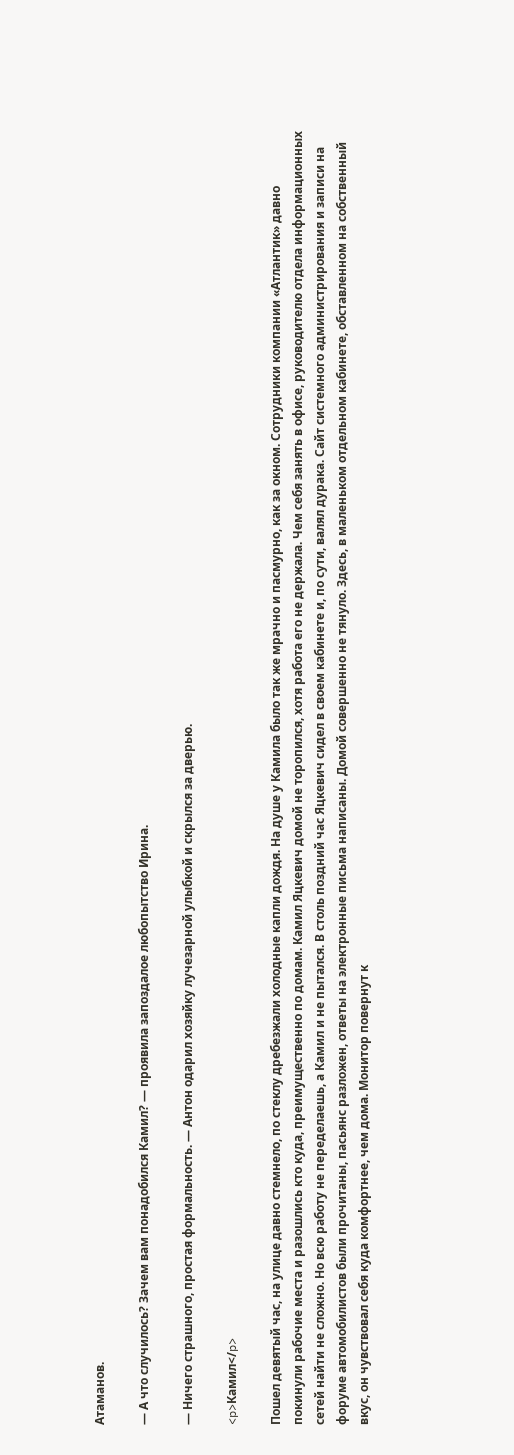Атаманов.

— А что случилось? Зачем вам понадобился Камил? — проявила запоздалое любопытство Ирина.

— Ничего страшного, простая формальность. — Антон одарил хозяйку лучезарной улыбкой и скрылся за дверью.

<p>Камил</p>

Пошел девятый час, на улице давно стемнело, по стеклу дребезжали холодные капли дождя. На душе у Камила было так же мрачно и пасмурно, как за окном. Сотрудники компании «Атлантик» давно покинули рабочие места и разошлись кто куда, преимущественно по домам. Камил Яцкевич домой не торопился, хотя работа его не держала. Чем себя занять в офисе, руководителю отдела информационных сетей найти не сложно. Но всю работу не переделаешь, а Камил и не пытался. В столь поздний час Яцкевич сидел в своем кабинете и, по сути, валял дурака. Сайт системного администрирования и записи на форуме автомобилистов были прочитаны, пасьянс разложен, ответы на электронные письма написаны. Домой совершенно не тянуло. Здесь, в маленьком отдельном кабинете, обставленном на собственный вкус, он чувствовал себя куда комфортнее, чем дома. Монитор повернут к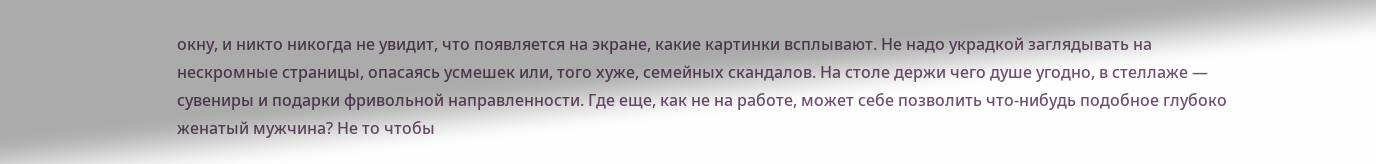окну, и никто никогда не увидит, что появляется на экране, какие картинки всплывают. Не надо украдкой заглядывать на нескромные страницы, опасаясь усмешек или, того хуже, семейных скандалов. На столе держи чего душе угодно, в стеллаже — сувениры и подарки фривольной направленности. Где еще, как не на работе, может себе позволить что-нибудь подобное глубоко женатый мужчина? Не то чтобы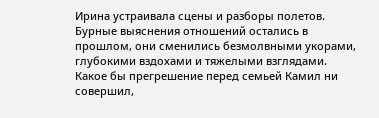Ирина устраивала сцены и разборы полетов. Бурные выяснения отношений остались в прошлом, они сменились безмолвными укорами, глубокими вздохами и тяжелыми взглядами. Какое бы прегрешение перед семьей Камил ни совершил,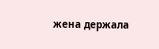жена держала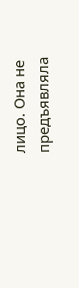лицо. Она не предъявляла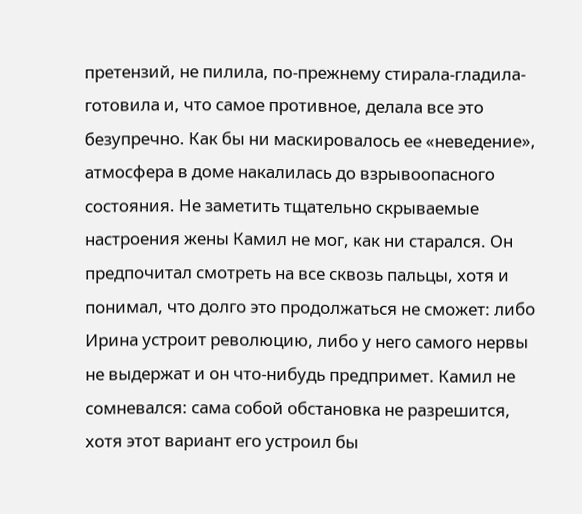претензий, не пилила, по-прежнему стирала-гладила-готовила и, что самое противное, делала все это безупречно. Как бы ни маскировалось ее «неведение», атмосфера в доме накалилась до взрывоопасного состояния. Не заметить тщательно скрываемые настроения жены Камил не мог, как ни старался. Он предпочитал смотреть на все сквозь пальцы, хотя и понимал, что долго это продолжаться не сможет: либо Ирина устроит революцию, либо у него самого нервы не выдержат и он что-нибудь предпримет. Камил не сомневался: сама собой обстановка не разрешится, хотя этот вариант его устроил бы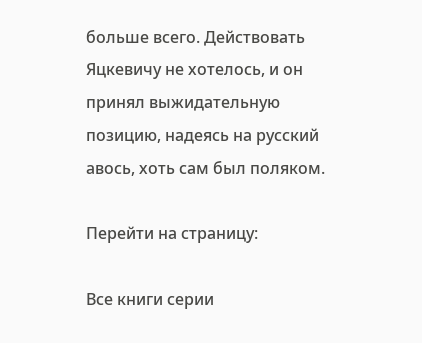больше всего. Действовать Яцкевичу не хотелось, и он принял выжидательную позицию, надеясь на русский авось, хоть сам был поляком.

Перейти на страницу:

Все книги серии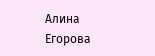Алина Егорова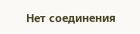Нет соединения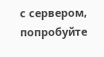с сервером, попробуйте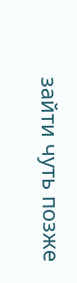зайти чуть позже